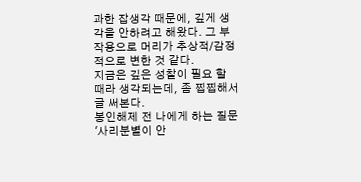과한 잡생각 때문에, 깊게 생각을 안하려고 해왔다. 그 부작용으로 머리가 추상적/감정적으로 변한 것 같다.
지금은 깊은 성찰이 필요 할 때라 생각되는데, 좀 찝찝해서 글 써본다.
봉인해제 전 나에게 하는 질문
'사리분별이 안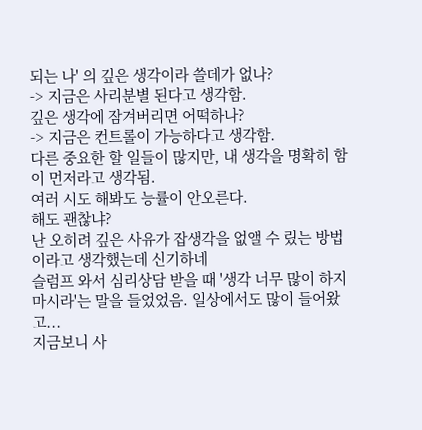되는 나' 의 깊은 생각이라 쓸데가 없나?
-> 지금은 사리분별 된다고 생각함.
깊은 생각에 잠겨버리면 어떡하나?
-> 지금은 컨트롤이 가능하다고 생각함.
다른 중요한 할 일들이 많지만, 내 생각을 명확히 함이 먼저라고 생각됨.
여러 시도 해봐도 능률이 안오른다.
해도 괜찮냐?
난 오히려 깊은 사유가 잡생각을 없앨 수 맀는 방법이라고 생각했는데 신기하네
슬럼프 와서 심리상담 받을 때 '생각 너무 많이 하지 마시라'는 말을 들었었음. 일상에서도 많이 들어왔고...
지금보니 사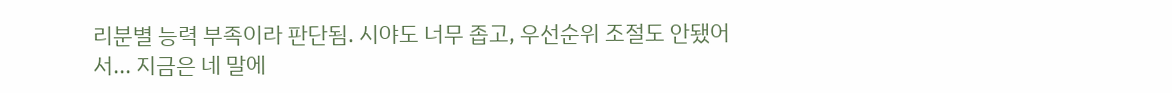리분별 능력 부족이라 판단됨. 시야도 너무 좁고, 우선순위 조절도 안됐어서... 지금은 네 말에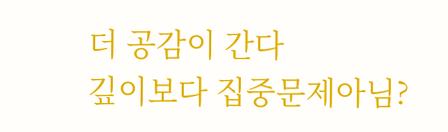더 공감이 간다
깊이보다 집중문제아님?